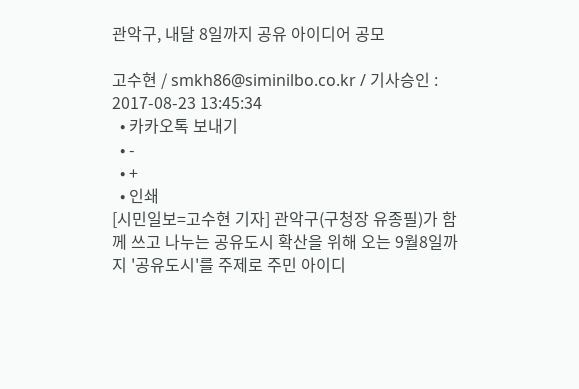관악구, 내달 8일까지 공유 아이디어 공모

고수현 / smkh86@siminilbo.co.kr / 기사승인 : 2017-08-23 13:45:34
  • 카카오톡 보내기
  • -
  • +
  • 인쇄
[시민일보=고수현 기자] 관악구(구청장 유종필)가 함께 쓰고 나누는 공유도시 확산을 위해 오는 9월8일까지 '공유도시'를 주제로 주민 아이디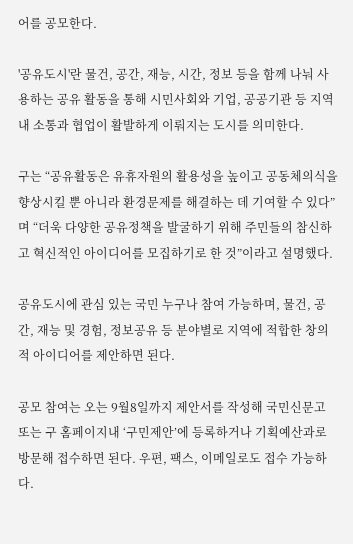어를 공모한다.

'공유도시'란 물건, 공간, 재능, 시간, 정보 등을 함께 나눠 사용하는 공유 활동을 통해 시민사회와 기업, 공공기관 등 지역내 소통과 협업이 활발하게 이뤄지는 도시를 의미한다.

구는 “공유활동은 유휴자원의 활용성을 높이고 공동체의식을 향상시킬 뿐 아니라 환경문제를 해결하는 데 기여할 수 있다”며 “더욱 다양한 공유정책을 발굴하기 위해 주민들의 참신하고 혁신적인 아이디어를 모집하기로 한 것”이라고 설명했다.

공유도시에 관심 있는 국민 누구나 참여 가능하며, 물건, 공간, 재능 및 경험, 정보공유 등 분야별로 지역에 적합한 창의적 아이디어를 제안하면 된다.

공모 참여는 오는 9월8일까지 제안서를 작성해 국민신문고 또는 구 홈페이지내 ‘구민제안’에 등록하거나 기획예산과로 방문해 접수하면 된다. 우편, 팩스, 이메일로도 접수 가능하다.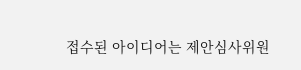접수된 아이디어는 제안심사위원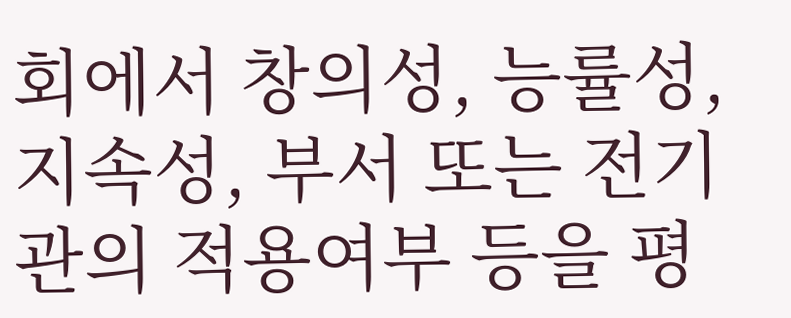회에서 창의성, 능률성, 지속성, 부서 또는 전기관의 적용여부 등을 평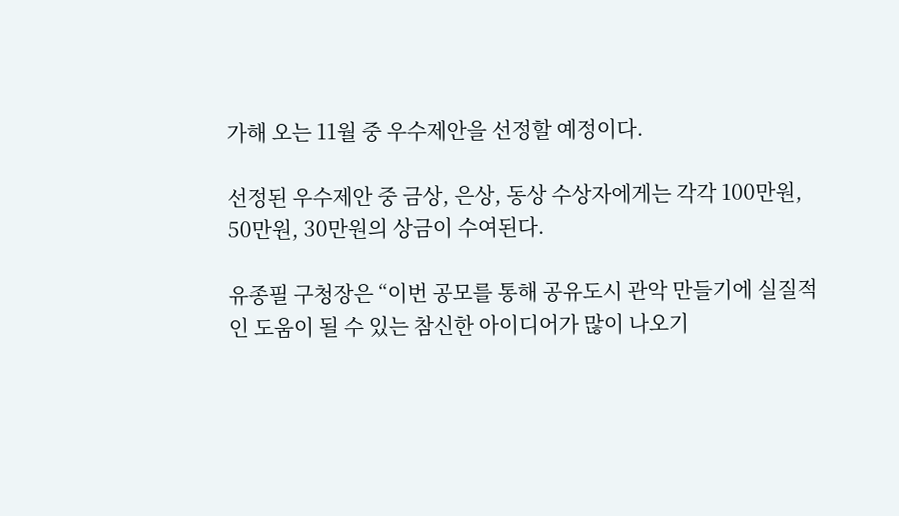가해 오는 11월 중 우수제안을 선정할 예정이다.

선정된 우수제안 중 금상, 은상, 동상 수상자에게는 각각 100만원, 50만원, 30만원의 상금이 수여된다.

유종필 구청장은 “이번 공모를 통해 공유도시 관악 만들기에 실질적인 도움이 될 수 있는 참신한 아이디어가 많이 나오기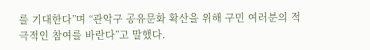를 기대한다”며 “관악구 공유문화 확산을 위해 구민 여러분의 적극적인 참여를 바란다”고 말했다.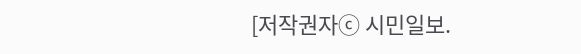[저작권자ⓒ 시민일보.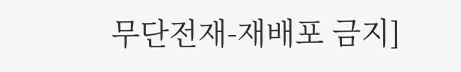무단전재-재배포 금지]